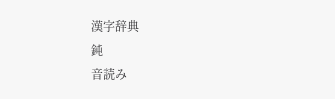漢字辞典
鈍
音読み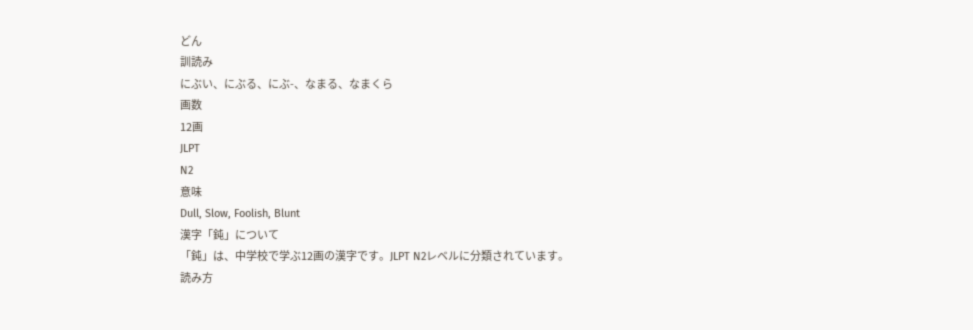どん
訓読み
にぶい、にぶる、にぶ-、なまる、なまくら
画数
12画
JLPT
N2
意味
Dull, Slow, Foolish, Blunt
漢字「鈍」について
「鈍」は、中学校で学ぶ12画の漢字です。JLPT N2レベルに分類されています。
読み方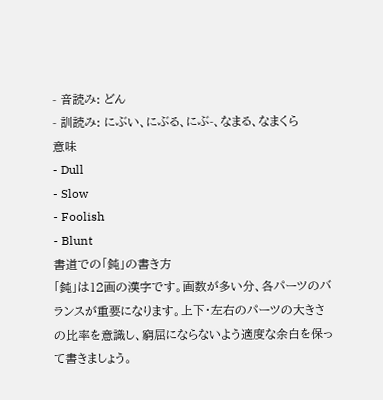- 音読み: どん
- 訓読み: にぶい、にぶる、にぶ-、なまる、なまくら
意味
- Dull
- Slow
- Foolish
- Blunt
書道での「鈍」の書き方
「鈍」は12画の漢字です。画数が多い分、各パーツのバランスが重要になります。上下・左右のパーツの大きさの比率を意識し、窮屈にならないよう適度な余白を保って書きましょう。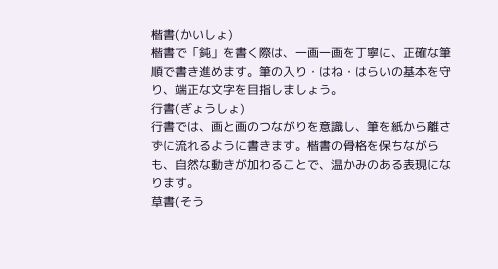楷書(かいしょ)
楷書で「鈍」を書く際は、一画一画を丁寧に、正確な筆順で書き進めます。筆の入り・はね・はらいの基本を守り、端正な文字を目指しましょう。
行書(ぎょうしょ)
行書では、画と画のつながりを意識し、筆を紙から離さずに流れるように書きます。楷書の骨格を保ちながらも、自然な動きが加わることで、温かみのある表現になります。
草書(そう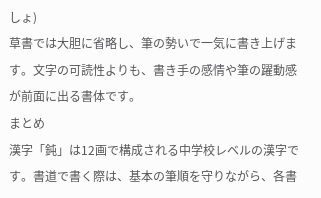しょ)
草書では大胆に省略し、筆の勢いで一気に書き上げます。文字の可読性よりも、書き手の感情や筆の躍動感が前面に出る書体です。
まとめ
漢字「鈍」は12画で構成される中学校レベルの漢字です。書道で書く際は、基本の筆順を守りながら、各書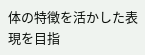体の特徴を活かした表現を目指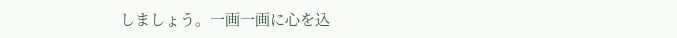しましょう。一画一画に心を込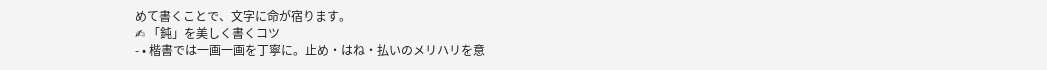めて書くことで、文字に命が宿ります。
✍ 「鈍」を美しく書くコツ
- • 楷書では一画一画を丁寧に。止め・はね・払いのメリハリを意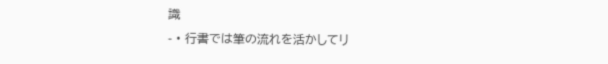識
- • 行書では筆の流れを活かしてリ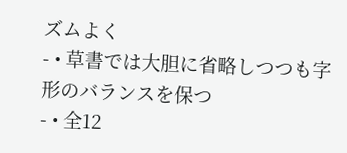ズムよく
- • 草書では大胆に省略しつつも字形のバランスを保つ
- • 全12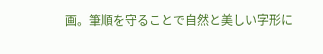画。筆順を守ることで自然と美しい字形に